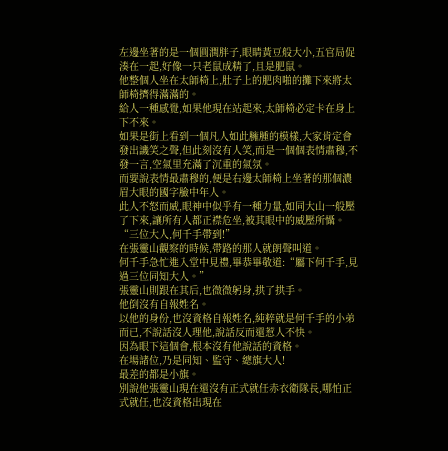左邊坐著的是一個圓潤胖子,眼睛黃豆般大小,五官局促湊在一起,好像一只老鼠成精了,且是肥鼠。
他整個人坐在太師椅上,肚子上的肥肉啪的攤下來將太師椅擠得滿滿的。
給人一種感覺,如果他現在站起來,太師椅必定卡在身上下不來。
如果是街上看到一個凡人如此臃腫的模樣,大家肯定會發出譏笑之聲,但此刻沒有人笑,而是一個個表情肅穆,不發一言,空氣里充滿了沉重的氣氛。
而要說表情最肅穆的,便是右邊太師椅上坐著的那個濃眉大眼的國字臉中年人。
此人不怒而威,眼神中似乎有一種力量,如同大山一般壓了下來,讓所有人都正襟危坐,被其眼中的威壓所懾。
“三位大人,何千手帶到!”
在張靈山觀察的時候,帶路的那人就朗聲叫道。
何千手急忙進入堂中見禮,畢恭畢敬道:“屬下何千手,見過三位同知大人。”
張靈山則跟在其后,也微微躬身,拱了拱手。
他倒沒有自報姓名。
以他的身份,也沒資格自報姓名,純粹就是何千手的小弟而已,不說話沒人理他,說話反而還惹人不快。
因為眼下這個會,根本沒有他說話的資格。
在場諸位,乃是同知、監守、總旗大人!
最差的都是小旗。
別說他張靈山現在還沒有正式就任赤衣衛隊長,哪怕正式就任,也沒資格出現在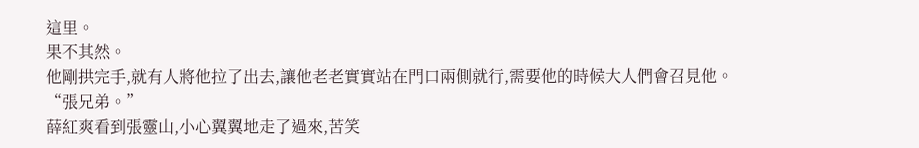這里。
果不其然。
他剛拱完手,就有人將他拉了出去,讓他老老實實站在門口兩側就行,需要他的時候大人們會召見他。
“張兄弟。”
薛紅爽看到張靈山,小心翼翼地走了過來,苦笑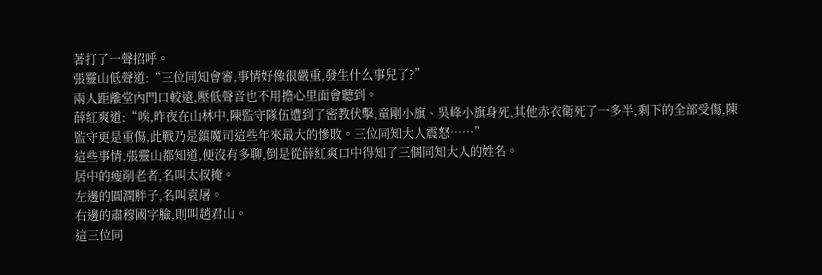著打了一聲招呼。
張靈山低聲道:“三位同知會審,事情好像很嚴重,發生什么事兒了?”
兩人距離堂內門口較遠,壓低聲音也不用擔心里面會聽到。
薛紅爽道:“唉,昨夜在山林中,陳監守隊伍遭到了密教伏擊,童剛小旗、吳峰小旗身死,其他赤衣衛死了一多半,剩下的全部受傷,陳監守更是重傷,此戰乃是鎮魔司這些年來最大的慘敗。三位同知大人震怒……”
這些事情,張靈山都知道,便沒有多聊,倒是從薛紅爽口中得知了三個同知大人的姓名。
居中的瘦削老者,名叫太叔掩。
左邊的圓潤胖子,名叫袁屠。
右邊的肅穆國字臉,則叫趙君山。
這三位同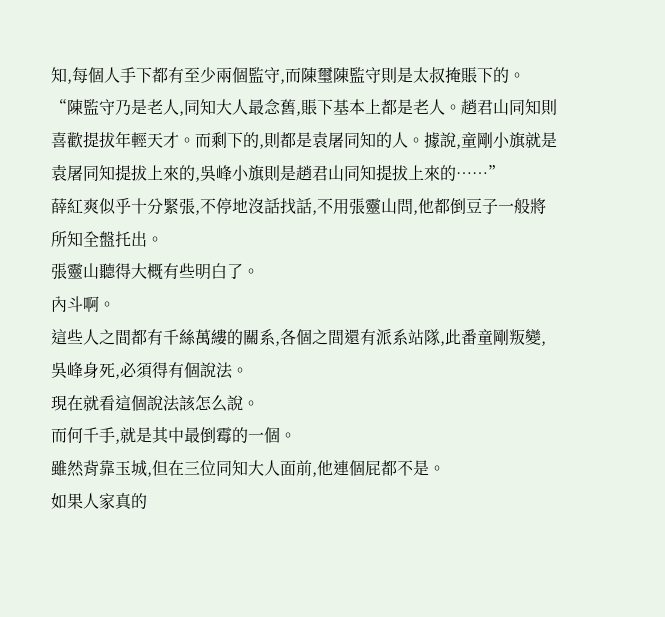知,每個人手下都有至少兩個監守,而陳璽陳監守則是太叔掩賬下的。
“陳監守乃是老人,同知大人最念舊,賬下基本上都是老人。趙君山同知則喜歡提拔年輕天才。而剩下的,則都是袁屠同知的人。據說,童剛小旗就是袁屠同知提拔上來的,吳峰小旗則是趙君山同知提拔上來的……”
薛紅爽似乎十分緊張,不停地沒話找話,不用張靈山問,他都倒豆子一般將所知全盤托出。
張靈山聽得大概有些明白了。
內斗啊。
這些人之間都有千絲萬縷的關系,各個之間還有派系站隊,此番童剛叛變,吳峰身死,必須得有個說法。
現在就看這個說法該怎么說。
而何千手,就是其中最倒霉的一個。
雖然背靠玉城,但在三位同知大人面前,他連個屁都不是。
如果人家真的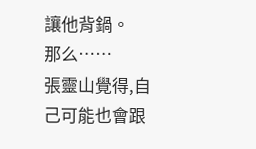讓他背鍋。
那么……
張靈山覺得,自己可能也會跟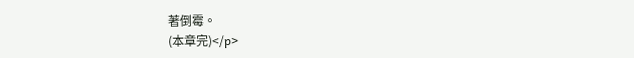著倒霉。
(本章完)</p>